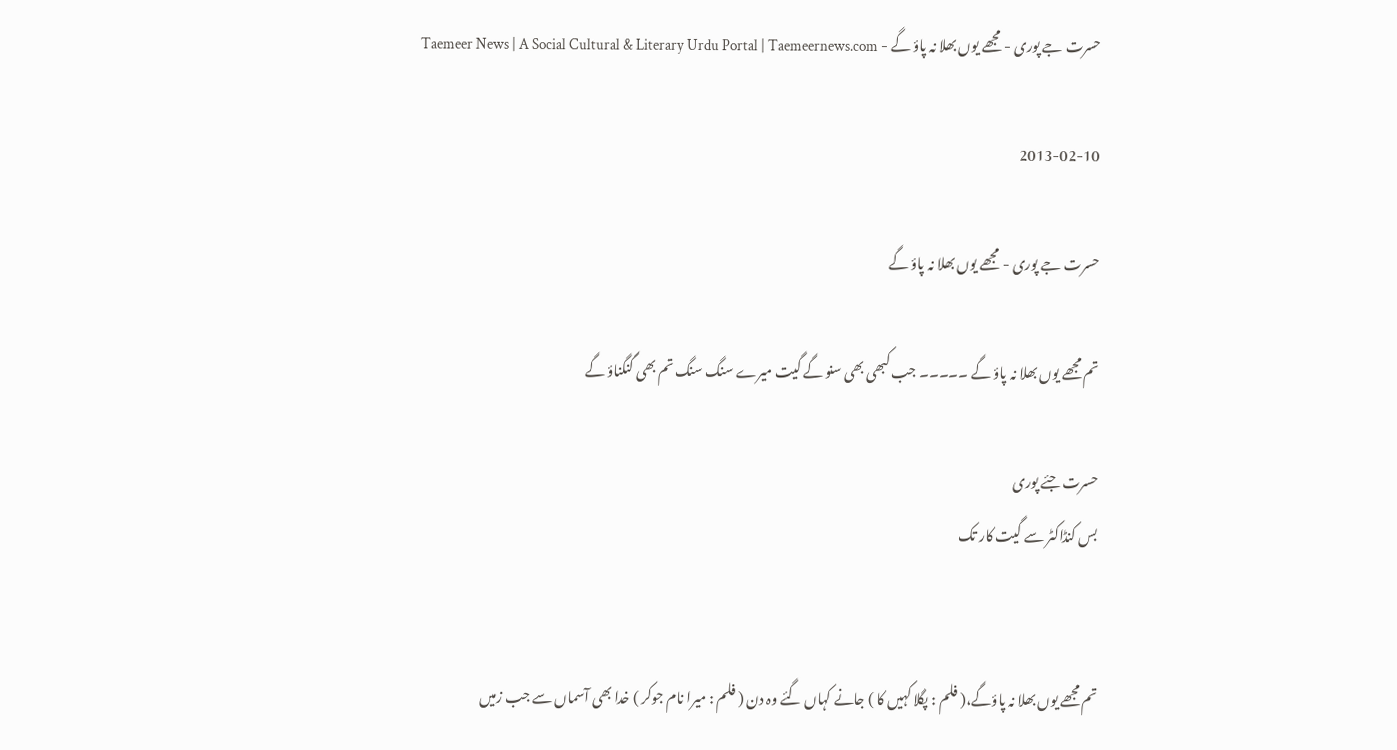حسرت جے پوری - مجھے یوں بھلا نہ پاؤ گے - Taemeer News | A Social Cultural & Literary Urdu Portal | Taemeernews.com

2013-02-10

حسرت جے پوری - مجھے یوں بھلا نہ پاؤ گے

تم مجھے یوں بھلا نہ پاؤ گے ۔۔۔۔۔ جب کبھی بھی سنو گے گیت میرے سنگ سنگ تم بھی گنگناؤ گے

حسرت جئے پوری
بس کنڈاکٹر سے گیت کار تک


تم مجھے یوں بھلا نہ پاؤگے،( فلم : پگلا کہیں کا ) جانے کہاں گئے وہ دن ( فلم : میرا نام جوکر ) خدا بھی آسماں سے جب زمیں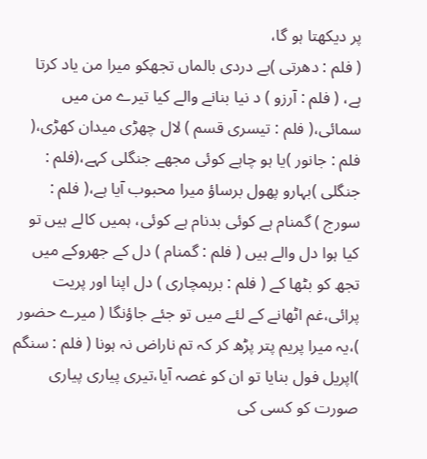پر دیکھتا ہو گا،
( فلم : دھرتی )بے دردی بالماں تجھکو میرا من یاد کرتا ہے، ( فلم : آرزو ) د نیا بنانے والے کیا تیرے من میں سمائی،( فلم : تیسری قسم ) لال چھڑی میدان کھڑی،( فلم : جانور )یا ہو چاہے کوئی مجھے جنگلی کہے،(فلم : جنگلی )بہارو پھول برساؤ میرا محبوب آیا ہے،( فلم : سورج ) گمنام ہے کوئی بدنام ہے کوئی، ہمیں کالے ہیں تو کیا ہوا دل والے ہیں ( فلم : گمنام ) دل کے جھروکے میں تجھ کو بٹھا کے ( فلم : برہمچاری ) دل اپنا اور پریت پرائی،غم اٹھانے کے لئے میں تو جئے جاؤنگا ( میرے حضور )،یہ میرا پریم پتر پڑھ کر کہ تم ناراض نہ ہونا ( فلم : سنگم )اپریل فول بنایا تو ان کو غصہ آیا،تیری پیاری پیاری صورت کو کسی کی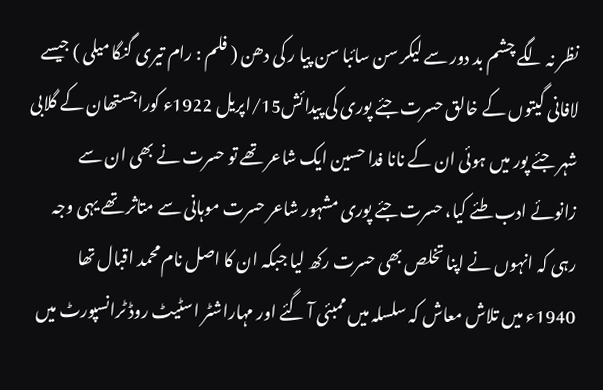نظر نہ لگے چشم بد دور سے لیکر سن سائبا سن پیا ر کی دھن ( فلم : رام تیری گنگا میلی ) جیسے لافانی گیتوں کے خالق حسرت جئے پوری کی پیدائش15/اپریل 1922ء کوراجستھان کے گلابی شہر جئے پور میں ہوئی ان کے نانا فدا حسین ایک شاعر تھے تو حسرت نے بھی ان سے زانوئے ادب طئے کیا، حسرت جئے پوری مشہور شاعر حسرت موہانی سے متاثر تھے یہی وجہ رہی کہ انہوں نے اپنا تخلص بھی حسرت رکھ لیا جبکہ ان کا اصل نام محمد اقبال تھا 1940ء میں تلاش معاش کہ سلسلہ میں ممبئی آ گئے اور مہاراشٹر اسٹیٹ روڈ ٹرانسپورٹ میں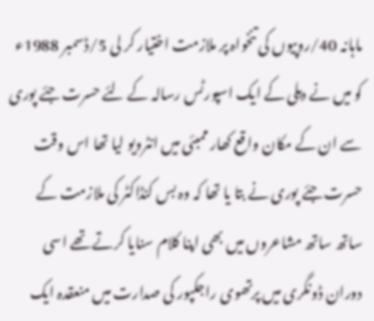ماہانہ 40/روپیوں کی تنخواہ پر ملازمت اختیار کر لی 5/ڈسمبر 1988ء کو میں نے دہلی کے ایک اسپورٹس رسالہ کے لئے حسرت جئے پوری سے ان کے مکان واقع کھار ممبئی میں انٹرویو لیا تھا اس وقت حسرت جئے پوری نے بتا یا تھا کہ وہ بس کنڈاکٹر کی ملازمت کے ساتھ ساتھ مشاعروں میں بھی اپنا کلام سنایا کرتے تھے اسی دوران ڈونگری میں پرتھوی راجکپور کی صدارت میں منعقدہ ایک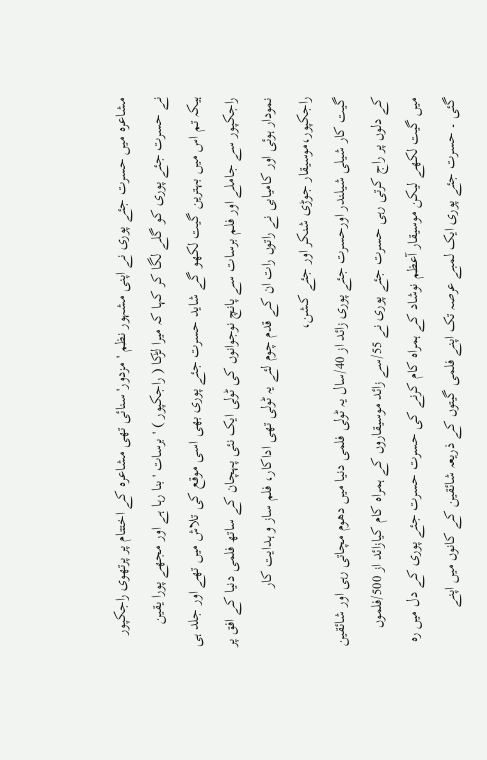مشاعرہ میں حسرت جئے پوری نے اپنی مشہور نظم 'مزدور'سنائی تھی مشاعرہ کے اختتام پر پرتھوی راجکپور نے حسرت جئے پوری کو گلے لگا کر کہا کہ میرا لڑکا ( راجکپور ) ' برسات 'بنا رہا ہے اور مجھے پورا یقین ہیکہ تم اس میں بہترین گیت لکھو گے شاید حسرت جئے پوری بھی اسی موقع کی تلاش میں تھے اور جلد ہی راجکپور سے جاملے اور فلم برسات سے پانچ نوجوانوں کی ٹولی ایک نئی پہچان کے ساتھ فلمی دنیا کے افق پر نمودار ہوئی اور کامیابی نے راتوں رات ان کے قدم چوم لئے یہ ٹولی تھی اداکار، فلم ساز و ہدایت کار راجکپور،موسیقار جوڑی شنکر اور جئے کشن،
گیت کار شیلی شیلندر اورحسرت جئے پوری زائد از 40/سال یہ ٹولی فلمی دنیا میں دھوم مچاتی رہی اور شائقین کے دلوں پر راج کرتی رہی حسرت جئے پوری نے 55/سے زائد موسیقاروں کے ہمراہ کام کیازائد از 500/فلموں میں گیت لکھے لیکن موسیقار آعظم نوشاد کے ہمراہ کام کرنے کی حسرت حسرت جئے پوری کے دل میں رہ گئی ۔ حسرت جئے پوری ایک لمبے عرصہ تک اپنے فلمی گیتوں کے ذریعہ شائقین کے کانوں میں اپنے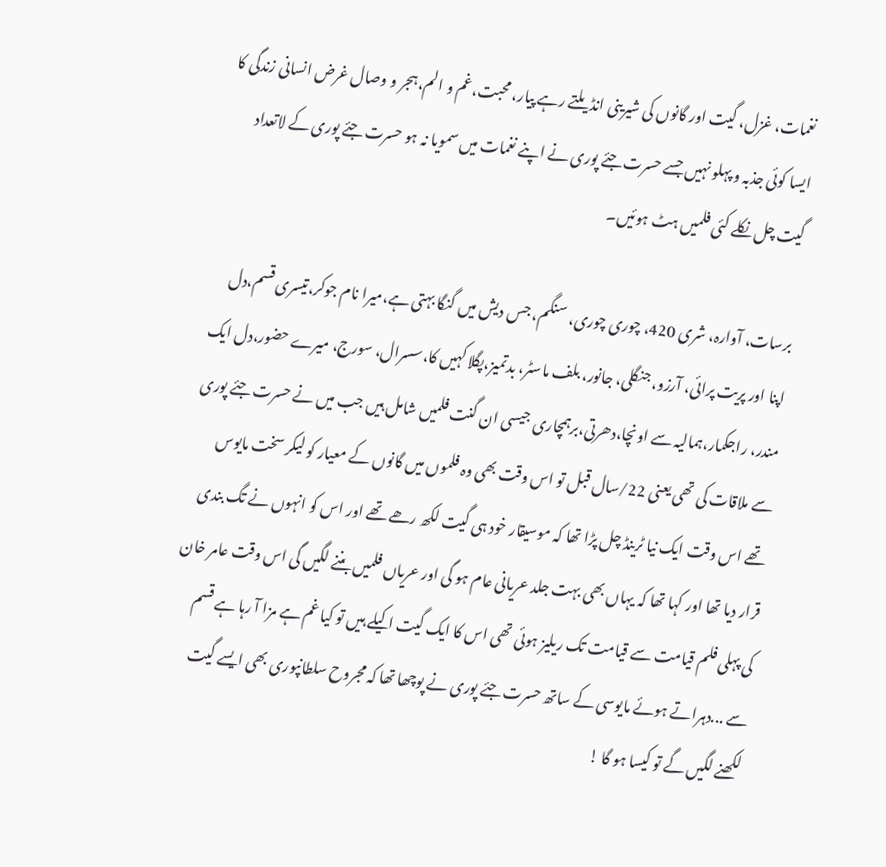نغمات، غزل، گیت اور گانوں کی شیرینی انڈیلتے رہے پیار، محبت،غم و الم،ہجر و وصال غرض انسانی زندگی کا ایسا کوئی جذبہ و پہلو نہیں جسے حسرت جئے پوری نے اپنے نغمات میں سمویا نہ ہو حسرت جئے پوری کے لاتعداد گیت چل نکلے کئی فلمیں ہٹ ہوئیں۔

برسات، آوارہ، شری 420، چوری چوری، سنگم، جس دیش میں گنگا بہتی ہے،میرا نام جوکر،تیسری قسم،دل اپنا اور پریت پرائی، آرزو، جنگلی، جانور، بلف ماسٹر، بدتمیز،پگلا کہیں کا،سسرال، سورج، میرے حضور،دل ایک مندر، راجکمار،ہمالیہ سے اونچا،دھرتی،برہمچاری جیسی ان گنت فلمیں شامل ہیں جب میں نے حسرت جئے پوری سے ملاقات کی تھی یعنی 22/سال قبل تو اس وقت بھی وہ فلموں میں گانوں کے معیار کو لیکر سخت مایوس تھے اس وقت ایک نیا ٹرینڈ چل پڑا تھا کہ موسیقار خود ہی گیت لکھ رھے تھے اور اس کو انہوں نے تگ بندی قرار دیا تھا اور کہا تھا کہ یہاں بھی بہت جلد عریانی عام ہو گی اور عریاں فلمیں بننے لگیں گی اس وقت عامر خان کی پہلی فلم قیامت سے قیامت تک ریلیز ہوئی تھی اس کا ایک گیت اکیلے ہیں تو کیا غم ہے مزا آ رہا ہے قسم سے ...دہراتے ہوئے مایوسی کے ساتھ حسرت جئے پوری نے پوچھا تھا کہ مجروح سلطانپوری بھی ایسے گیت لکھنے لگیں گے تو کیسا ہو گا !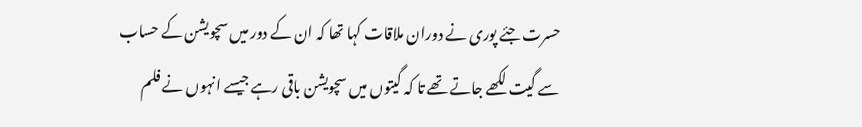حسرت جئے پوری نے دوران ملاقات کہا تھا کہ ان کے دور میں سچویشن کے حساب سے گیت لکھے جاتے تھے تا کہ گیتوں میں سچویشن باقی رہے جیسے انہوں نے فلم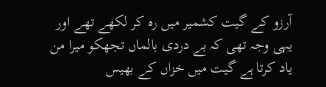آرزو کے گیت کشمیر میں رہ کر لکھے تھے اور یہی وجہ تھی کہ بے دردی بالماں تجھکو میرا من یاد کرتا ہے گیت میں خزاں کے بھیس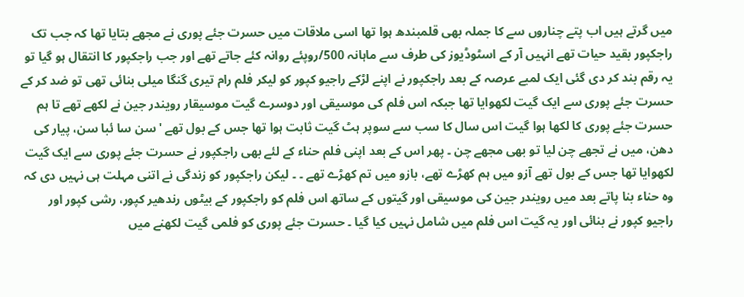میں گرتے ہیں اب پتے چناروں سے کا جملہ بھی قلمبندھ ہوا تھا اسی ملاقات میں حسرت جئے پوری نے مجھے بتایا تھا کہ جب تک راجکپور بقید حیات تھے انہیں آر کے اسٹوڈیوز کی طرف سے ماہانہ 500/روپئے روانہ کئے جاتے تھے اور جب راجکپور کا انتقال ہو گیا تو یہ رقم بند کر دی گئی ایک لمبے عرصہ کے بعد راجکپور نے اپنے لڑکے راجیو کپور کو لیکر فلم رام تیری گنگا میلی بنائی تھی تو ضد کر کے حسرت جئے پوری سے ایک گیت لکھوایا تھا جبکہ اس فلم کی موسیقی اور دوسرے گیت موسیقار رویندر جین نے لکھے تھے تا ہم حسرت جئے پوری کا لکھا ہوا گیت اس سال کا سب سے سوپر ہٹ گیت ثابت ہوا تھا جس کے بول تھے ' سن سا ئبا سن، پیار کی دھن، میں نے تجھے چن لیا تو بھی مجھے چن ۔ پھر اس کے بعد اپنی فلم حناء کے لئے بھی راجکپور نے حسرت جئے پوری سے ایک گیت لکھوایا تھا جس کے بول تھے آزو میں ہم کھڑے تھے، بازو میں تم کھڑے تھے ۔ ۔ لیکن راجکپور کو زندگی نے اتنی مہلت ہی نہیں دی کہ وہ حناء بنا پاتے بعد میں رویندر جین کی موسیقی اور گیتوں کے ساتھ اس فلم کو راجکپور کے بیٹوں رندھیر کپور، رشی کپور اور راجیو کپور نے بنائی اور یہ گیت اس فلم میں شامل نہیں کیا گیا ۔ حسرت جئے پوری کو فلمی گیت لکھنے میں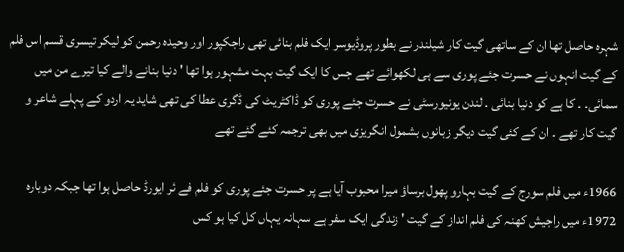شہرہ حاصل تھا ان کے ساتھی گیت کار شیلندر نے بطور پروڈیوسر ایک فلم بنائی تھی راجکپور اور وحیدہ رحمن کو لیکر تیسری قسم اس فلم کے گیت انہوں نے حسرت جئے پوری سے ہی لکھوائے تھے جس کا ایک گیت بہت مشہور ہوا تھا ' دنیا بنانے والے کیا تیرے من میں سمائی۔ ۔ کا ہے کو دنیا بنائی ۔ لندن یونیورسٹی نے حسرت جئے پوری کو ڈاکٹریٹ کی ڈگری عطا کی تھی شاید یہ اردو کے پہلے شاعر و گیت کار تھے ۔ ان کے کئی گیت دیگر زبانوں بشمول انگریزی میں بھی ترجمہ کئے گئے تھے

1966ء میں فلم سورج کے گیت بہارو پھول برساؤ میرا محبوب آیا ہے پر حسرت جئے پوری کو فلم فے ئر ایورڈ حاصل ہوا تھا جبکہ دوبارہ 1972ء میں راجیش کھنہ کی فلم انداز کے گیت ' زندگی ایک سفر ہے سہانہ یہاں کل کیا ہو کس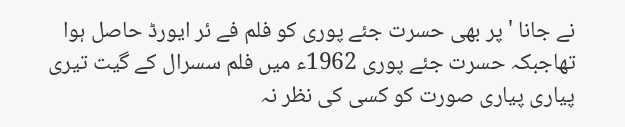نے جانا ' پر بھی حسرت جئے پوری کو فلم فے ئر ایورڈ حاصل ہوا تھاجبکہ حسرت جئے پوری 1962ء میں فلم سسرال کے گیت تیری پیاری پیاری صورت کو کسی کی نظر نہ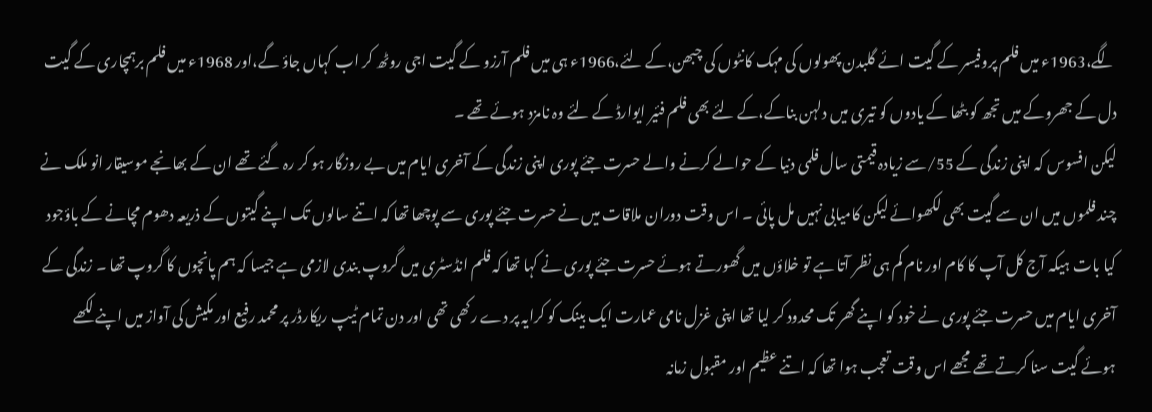لگے،1963ء میں فلم پروفیسر کے گیت ائے گلبدن پھولوں کی مہک کانٹوں کی چبھن،کے لئے،1966ء ہی میں فلم آرزو کے گیت اجی روٹھ کر اب کہاں جاؤ گے،اور 1968ء میں فلم برہمچاری کے گیت دل کے جھروکے میں تجھ کو بٹھا کے یادوں کو تیری میں دلہن بناکے،کے لئے بھی فلم فئیر ایوارڈ کے لئے وہ نامزد ہوئے تھے ۔
لیکن افسوس کہ اپنی زندگی کے 55/سے زیادہ قیمتی سال فلمی دنیا کے حوالے کرنے والے حسرت جئے پوری اپنی زندگی کے آخری ایام میں بے روزگار ہو کر رہ گئے تھے ان کے بھانجے موسیقار انو ملک نے چند فلموں میں ان سے گیت بھی لکھوائے لیکن کامیابی نہیں مل پائی ۔ اس وقت دوران ملاقات میں نے حسرت جئے پوری سے پوچھا تھا کہ اتنے سالوں تک اپنے گیتوں کے ذریعہ دھوم مچانے کے باؤجود کیا بات ہیکہ آج کل آپ کا کام اور نام کم ہی نظر آتا ہے تو خلاؤں میں گھورتے ہوئے حسرت جئے پوری نے کہا تھا کہ فلم انڈسٹری میں گروپ بندی لازمی ہے جیسا کہ ہم پانچوں کا گروپ تھا ۔ زندگی کے آخری ایام میں حسرت جئے پوری نے خود کو اپنے گھر تک محدود کر لیا تھا اپنی غزل نامی عمارت ایک بینک کو کرایہ پر دے رکھی تھی اور دن تمام ٹیپ ریکارڈر پر محمد رفیع اور مکیش کی آواز میں اپنے لکھے ہوئے گیت سنا کرتے تھے مجھے اس وقت تعجب ہوا تھا کہ اتنے عظیم اور مقبول زمانہ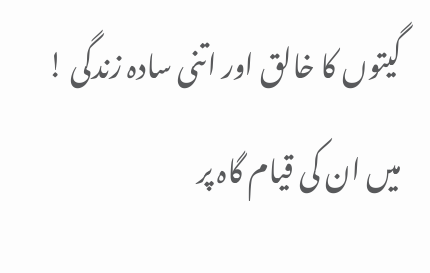گیتوں کا خالق اور اتنی سادہ زندگی !
میں ان کی قیام گاہ پر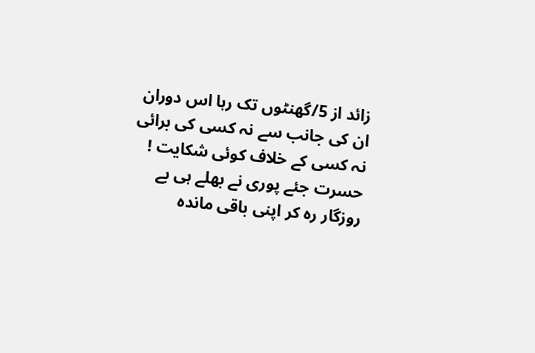زائد از 5/گھنٹوں تک رہا اس دوران ان کی جانب سے نہ کسی کی برائی نہ کسی کے خلاف کوئی شکایت !
حسرت جئے پوری نے بھلے ہی بے روزگار رہ کر اپنی باقی ماندہ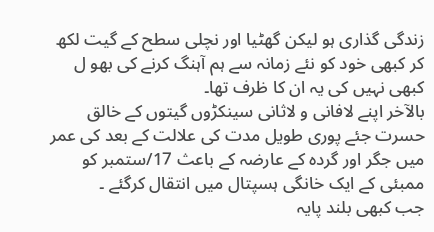زندگی گذاری ہو لیکن گھٹیا اور نچلی سطح کے گیت لکھ کر کبھی خود کو نئے زمانہ سے ہم آہنگ کرنے کی بھو ل کبھی نہیں کی یہ ان کا ظرف تھا۔
بالآخر اپنے لافانی و لاثانی سینکڑوں گیتوں کے خالق حسرت جئے پوری طویل مدت کی علالت کے بعد کی عمر میں جگر اور گردہ کے عارضہ کے باعث 17/ستمبر کو ممبئی کے ایک خانگی ہسپتال میں انتقال کرگئے ۔
جب کبھی بلند پایہ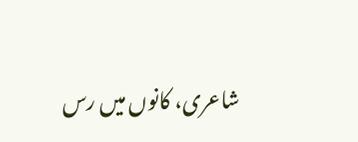شاعری، کانوں میں رس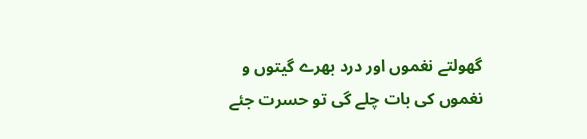گھولتے نغموں اور درد بھرے گیتوں و نغموں کی بات چلے گی تو حسرت جئے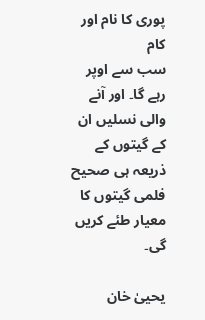پوری کا نام اور کام
سب سے اوپر رہے گا۔ اور آنے والی نسلیں ان کے گیتوں کے ذریعہ ہی صحیح فلمی گیتوں کا معیار طئے کریں گی۔

یحییٰ خان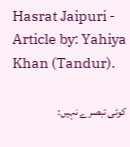Hasrat Jaipuri - Article by: Yahiya Khan (Tandur).

کوئی تبصرے نہیں: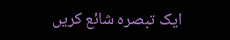ایک تبصرہ شائع کریں